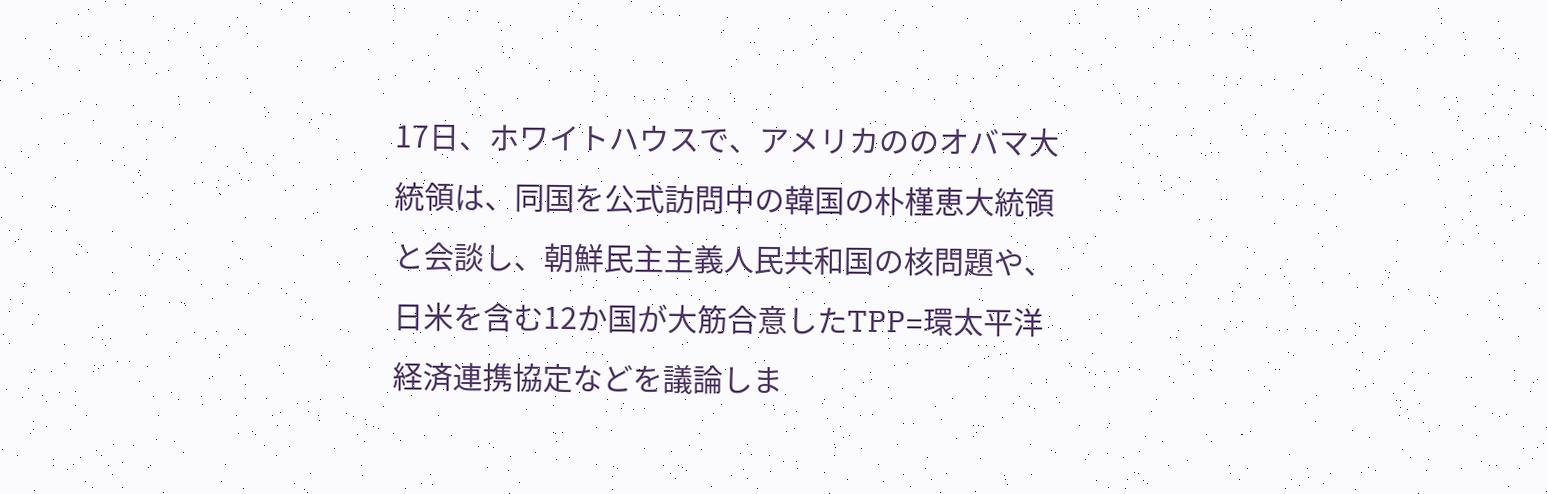17日、ホワイトハウスで、アメリカののオバマ大統領は、同国を公式訪問中の韓国の朴槿恵大統領と会談し、朝鮮民主主義人民共和国の核問題や、日米を含む12か国が大筋合意したTPP=環太平洋経済連携協定などを議論しま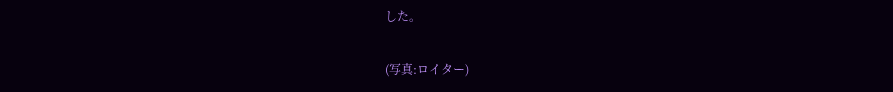した。

(写真:ロイター)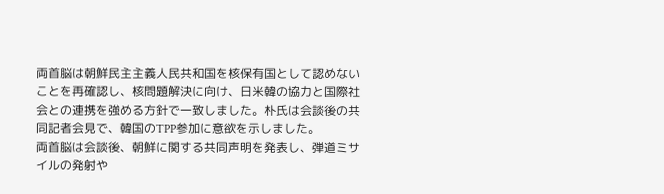両首脳は朝鮮民主主義人民共和国を核保有国として認めないことを再確認し、核問題解決に向け、日米韓の協力と国際社会との連携を強める方針で一致しました。朴氏は会談後の共同記者会見で、韓国のTPP参加に意欲を示しました。
両首脳は会談後、朝鮮に関する共同声明を発表し、弾道ミサイルの発射や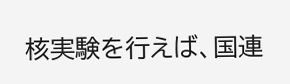核実験を行えば、国連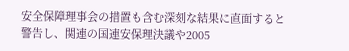安全保障理事会の措置も含む深刻な結果に直面すると警告し、関連の国連安保理決議や2005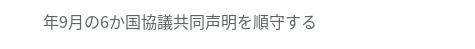年9月の6か国協議共同声明を順守する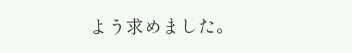よう求めました。